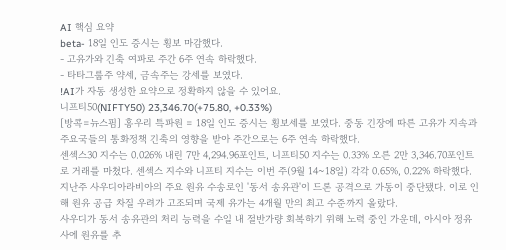AI 핵심 요약
beta- 18일 인도 증시는 횡보 마감했다.
- 고유가와 긴축 여파로 주간 6주 연속 하락했다.
- 타타그룹주 약세, 금속주는 강세를 보였다.
!AI가 자동 생성한 요약으로 정확하지 않을 수 있어요.
니프티50(NIFTY50) 23,346.70(+75.80, +0.33%)
[방콕=뉴스핌] 홍우리 특파원 = 18일 인도 증시는 횡보세를 보였다. 중동 긴장에 따른 고유가 지속과 주요국들의 통화정책 긴축의 영향을 받아 주간으로는 6주 연속 하락했다.
센섹스30 지수는 0.026% 내린 7만 4,294.96포인트, 니프티50 지수는 0.33% 오른 2만 3,346.70포인트로 거래를 마쳤다. 센섹스 지수와 니프티 지수는 이번 주(9월 14~18일) 각각 0.65%, 0.22% 하락했다.
지난주 사우디아라비아의 주요 원유 수송로인 '동서 송유관'이 드론 공격으로 가동이 중단됐다. 이로 인해 원유 공급 차질 우려가 고조되며 국제 유가는 4개월 만의 최고 수준까지 올랐다.
사우디가 동서 송유관의 처리 능력을 수일 내 절반가량 회복하기 위해 노력 중인 가운데, 아시아 정유사에 원유를 추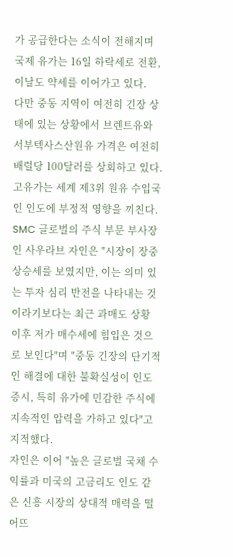가 공급한다는 소식이 전해지며 국제 유가는 16일 하락세로 전환, 이날도 약세를 이어가고 있다.
다만 중동 지역이 여전히 긴장 상태에 있는 상황에서 브렌트유와 서부텍사스산원유 가격은 여전히 배럴당 100달러를 상회하고 있다. 고유가는 세계 제3위 원유 수입국인 인도에 부정적 영향을 끼친다.
SMC 글로벌의 주식 부문 부사장인 사우라브 자인은 "시장이 장중 상승세를 보였지만, 이는 의미 있는 투자 심리 반전을 나타내는 것이라기보다는 최근 과매도 상황 이후 저가 매수세에 힘입은 것으로 보인다"며 "중동 긴장의 단기적인 해결에 대한 불확실성이 인도 증시, 특히 유가에 민감한 주식에 지속적인 압력을 가하고 있다"고 지적했다.
자인은 이어 "높은 글로벌 국채 수익률과 미국의 고금리도 인도 같은 신흥 시장의 상대적 매력을 떨어뜨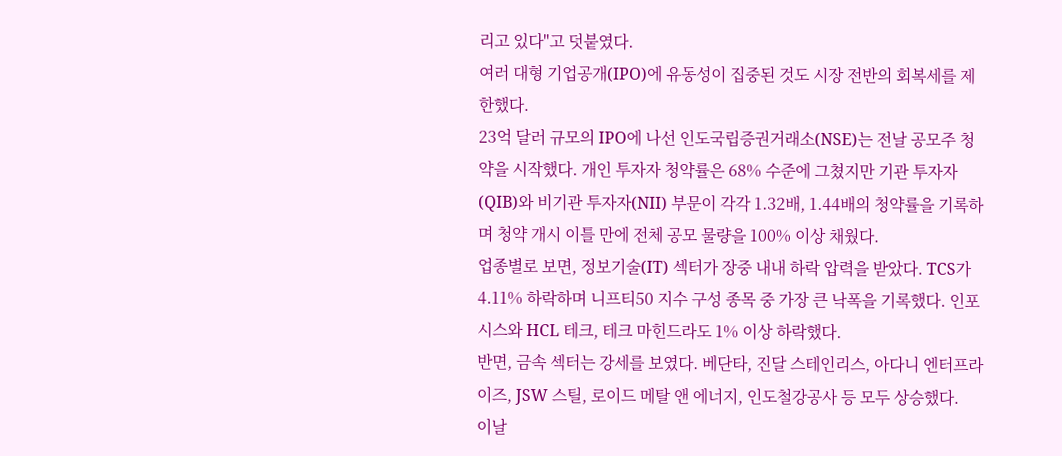리고 있다"고 덧붙였다.
여러 대형 기업공개(IPO)에 유동성이 집중된 것도 시장 전반의 회복세를 제한했다.
23억 달러 규모의 IPO에 나선 인도국립증권거래소(NSE)는 전날 공모주 청약을 시작했다. 개인 투자자 청약률은 68% 수준에 그쳤지만 기관 투자자(QIB)와 비기관 투자자(NII) 부문이 각각 1.32배, 1.44배의 청약률을 기록하며 청약 개시 이틀 만에 전체 공모 물량을 100% 이상 채웠다.
업종별로 보면, 정보기술(IT) 섹터가 장중 내내 하락 압력을 받았다. TCS가 4.11% 하락하며 니프티50 지수 구성 종목 중 가장 큰 낙폭을 기록했다. 인포시스와 HCL 테크, 테크 마힌드라도 1% 이상 하락했다.
반면, 금속 섹터는 강세를 보였다. 베단타, 진달 스테인리스, 아다니 엔터프라이즈, JSW 스틸, 로이드 메탈 앤 에너지, 인도철강공사 등 모두 상승했다.
이날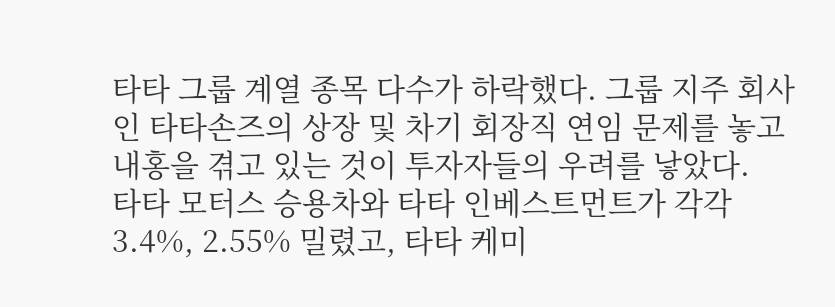타타 그룹 계열 종목 다수가 하락했다. 그룹 지주 회사인 타타손즈의 상장 및 차기 회장직 연임 문제를 놓고 내홍을 겪고 있는 것이 투자자들의 우려를 낳았다.
타타 모터스 승용차와 타타 인베스트먼트가 각각 3.4%, 2.55% 밀렸고, 타타 케미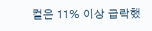컬은 11% 이상 급락했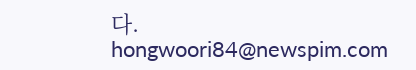다.
hongwoori84@newspim.com